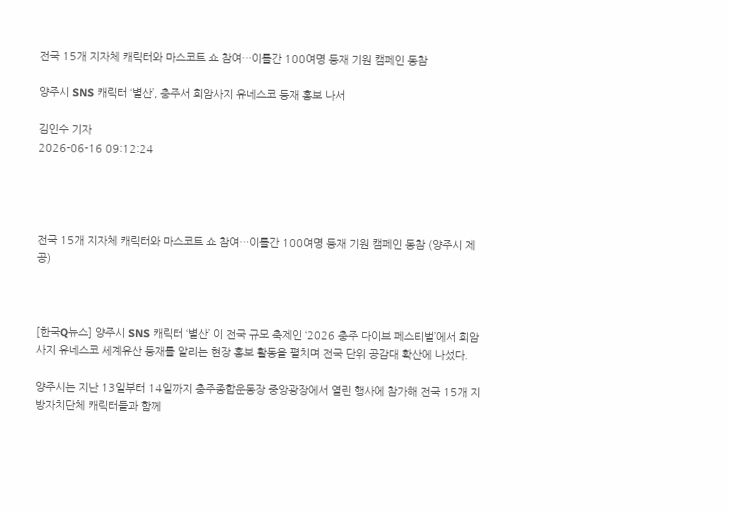전국 15개 지자체 캐릭터와 마스코트 쇼 참여…이틀간 100여명 등재 기원 캠페인 동참

양주시 SNS 캐릭터 ‘별산’, 충주서 회암사지 유네스코 등재 홍보 나서

김인수 기자
2026-06-16 09:12:24




전국 15개 지자체 캐릭터와 마스코트 쇼 참여…이틀간 100여명 등재 기원 캠페인 동참 (양주시 제공)



[한국Q뉴스] 양주시 SNS 캐릭터 ‘별산’ 이 전국 규모 축제인 ‘2026 충주 다이브 페스티벌’에서 회암사지 유네스코 세계유산 등재를 알리는 현장 홍보 활동을 펼치며 전국 단위 공감대 확산에 나섰다.

양주시는 지난 13일부터 14일까지 충주종합운동장 중앙광장에서 열린 행사에 참가해 전국 15개 지방자치단체 캐릭터들과 함께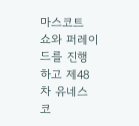마스코트 쇼와 퍼레이드를 진행하고 제48차 유네스코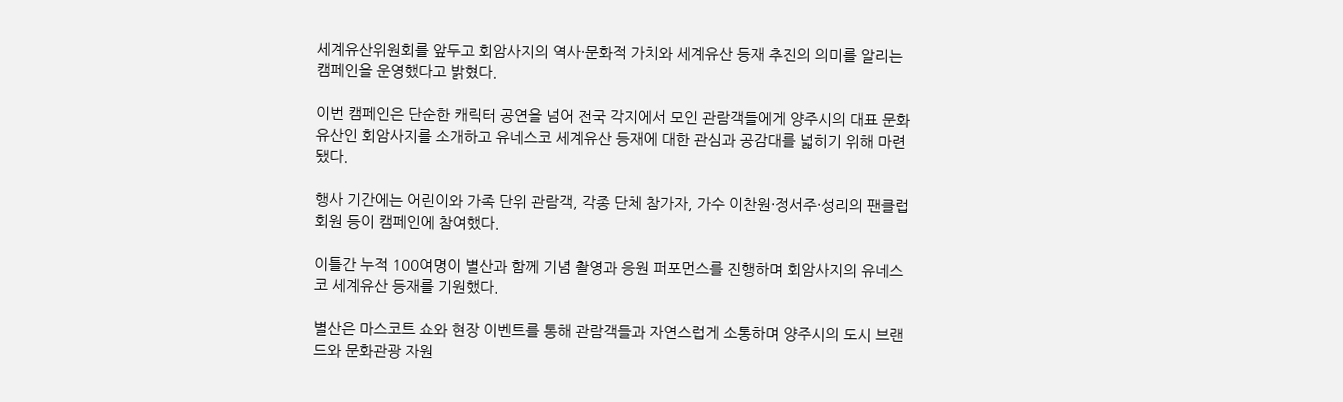세계유산위원회를 앞두고 회암사지의 역사·문화적 가치와 세계유산 등재 추진의 의미를 알리는 캠페인을 운영했다고 밝혔다.

이번 캠페인은 단순한 캐릭터 공연을 넘어 전국 각지에서 모인 관람객들에게 양주시의 대표 문화유산인 회암사지를 소개하고 유네스코 세계유산 등재에 대한 관심과 공감대를 넓히기 위해 마련됐다.

행사 기간에는 어린이와 가족 단위 관람객, 각종 단체 참가자, 가수 이찬원·정서주·성리의 팬클럽 회원 등이 캠페인에 참여했다.

이틀간 누적 100여명이 별산과 함께 기념 촬영과 응원 퍼포먼스를 진행하며 회암사지의 유네스코 세계유산 등재를 기원했다.

별산은 마스코트 쇼와 현장 이벤트를 통해 관람객들과 자연스럽게 소통하며 양주시의 도시 브랜드와 문화관광 자원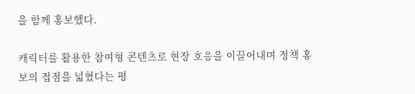을 함께 홍보했다.

캐릭터를 활용한 참여형 콘텐츠로 현장 호응을 이끌어내며 정책 홍보의 접점을 넓혔다는 평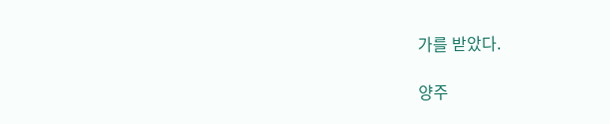가를 받았다.

양주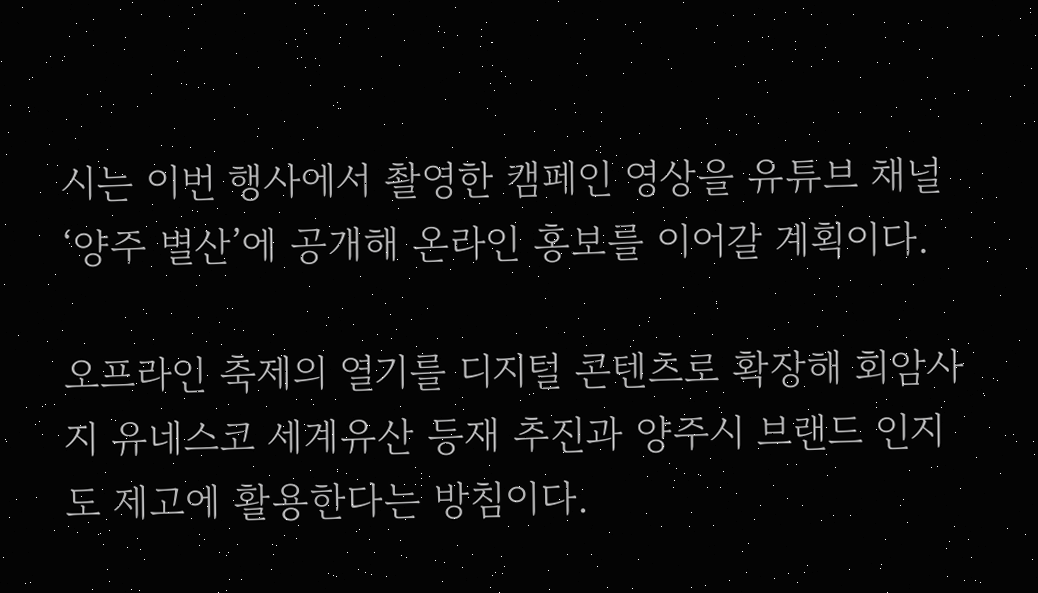시는 이번 행사에서 촬영한 캠페인 영상을 유튜브 채널 ‘양주 별산’에 공개해 온라인 홍보를 이어갈 계획이다.

오프라인 축제의 열기를 디지털 콘텐츠로 확장해 회암사지 유네스코 세계유산 등재 추진과 양주시 브랜드 인지도 제고에 활용한다는 방침이다.